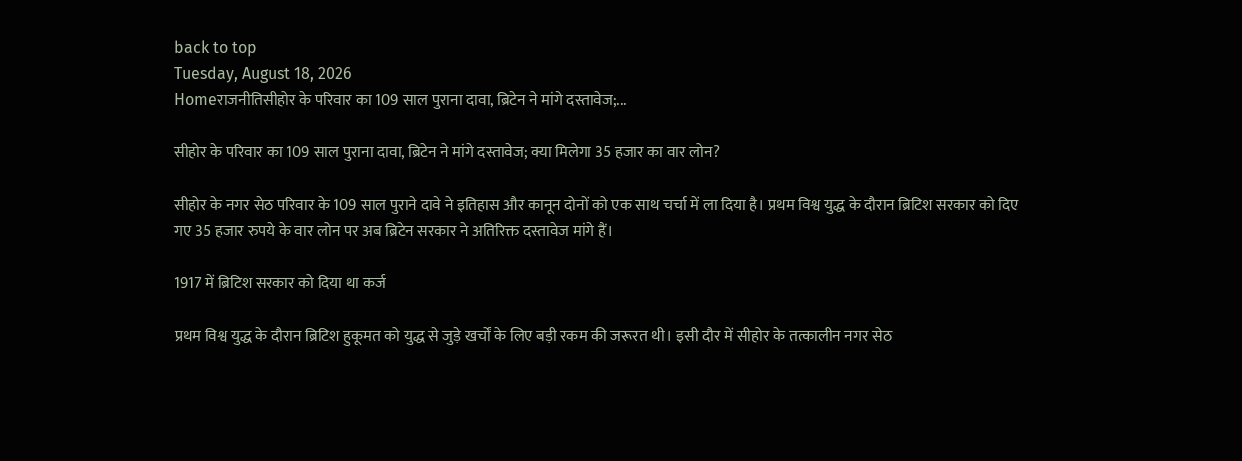back to top
Tuesday, August 18, 2026
Homeराजनीतिसीहोर के परिवार का 109 साल पुराना दावा, ब्रिटेन ने मांगे दस्तावेज;...

सीहोर के परिवार का 109 साल पुराना दावा, ब्रिटेन ने मांगे दस्तावेज; क्या मिलेगा 35 हजार का वार लोन?

सीहोर के नगर सेठ परिवार के 109 साल पुराने दावे ने इतिहास और कानून दोनों को एक साथ चर्चा में ला दिया है। प्रथम विश्व युद्ध के दौरान ब्रिटिश सरकार को दिए गए 35 हजार रुपये के वार लोन पर अब ब्रिटेन सरकार ने अतिरिक्त दस्तावेज मांगे हैं।

1917 में ब्रिटिश सरकार को दिया था कर्ज

प्रथम विश्व युद्ध के दौरान ब्रिटिश हुकूमत को युद्ध से जुड़े खर्चों के लिए बड़ी रकम की जरूरत थी। इसी दौर में सीहोर के तत्कालीन नगर सेठ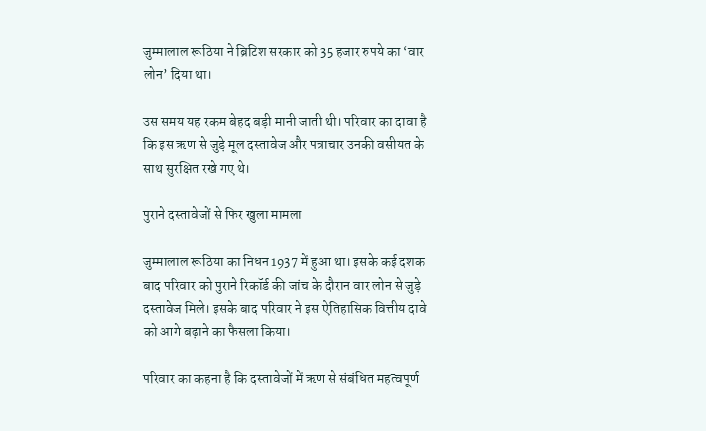जुम्मालाल रूठिया ने ब्रिटिश सरकार को 35 हजार रुपये का ‘वार लोन’ दिया था।

उस समय यह रकम बेहद बड़ी मानी जाती थी। परिवार का दावा है कि इस ऋण से जुड़े मूल दस्तावेज और पत्राचार उनकी वसीयत के साथ सुरक्षित रखे गए थे।

पुराने दस्तावेजों से फिर खुला मामला

जुम्मालाल रूठिया का निधन 1937 में हुआ था। इसके कई दशक बाद परिवार को पुराने रिकॉर्ड की जांच के दौरान वार लोन से जुड़े दस्तावेज मिले। इसके बाद परिवार ने इस ऐतिहासिक वित्तीय दावे को आगे बढ़ाने का फैसला किया।

परिवार का कहना है कि दस्तावेजों में ऋण से संबंधित महत्वपूर्ण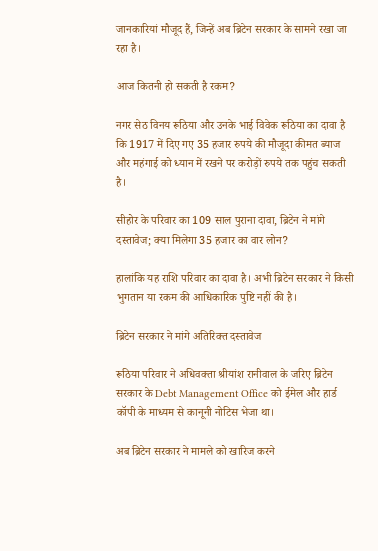जानकारियां मौजूद हैं, जिन्हें अब ब्रिटेन सरकार के सामने रखा जा रहा है।

आज कितनी हो सकती है रकम?

नगर सेठ विनय रूठिया और उनके भाई विवेक रूठिया का दावा है कि 1917 में दिए गए 35 हजार रुपये की मौजूदा कीमत ब्याज और महंगाई को ध्यान में रखने पर करोड़ों रुपये तक पहुंच सकती है।

सीहोर के परिवार का 109 साल पुराना दावा, ब्रिटेन ने मांगे दस्तावेज; क्या मिलेगा 35 हजार का वार लोन?

हालांकि यह राशि परिवार का दावा है। अभी ब्रिटेन सरकार ने किसी भुगतान या रकम की आधिकारिक पुष्टि नहीं की है।

ब्रिटेन सरकार ने मांगे अतिरिक्त दस्तावेज

रूठिया परिवार ने अधिवक्ता श्रीयांश रानीवाल के जरिए ब्रिटेन सरकार के Debt Management Office को ईमेल और हार्ड कॉपी के माध्यम से कानूनी नोटिस भेजा था।

अब ब्रिटेन सरकार ने मामले को खारिज करने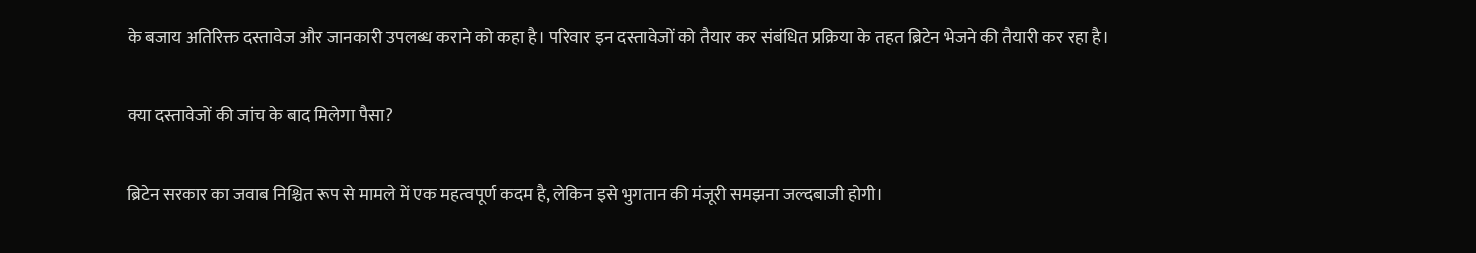के बजाय अतिरिक्त दस्तावेज और जानकारी उपलब्ध कराने को कहा है। परिवार इन दस्तावेजों को तैयार कर संबंधित प्रक्रिया के तहत ब्रिटेन भेजने की तैयारी कर रहा है।

क्या दस्तावेजों की जांच के बाद मिलेगा पैसा?

ब्रिटेन सरकार का जवाब निश्चित रूप से मामले में एक महत्वपूर्ण कदम है, लेकिन इसे भुगतान की मंजूरी समझना जल्दबाजी होगी।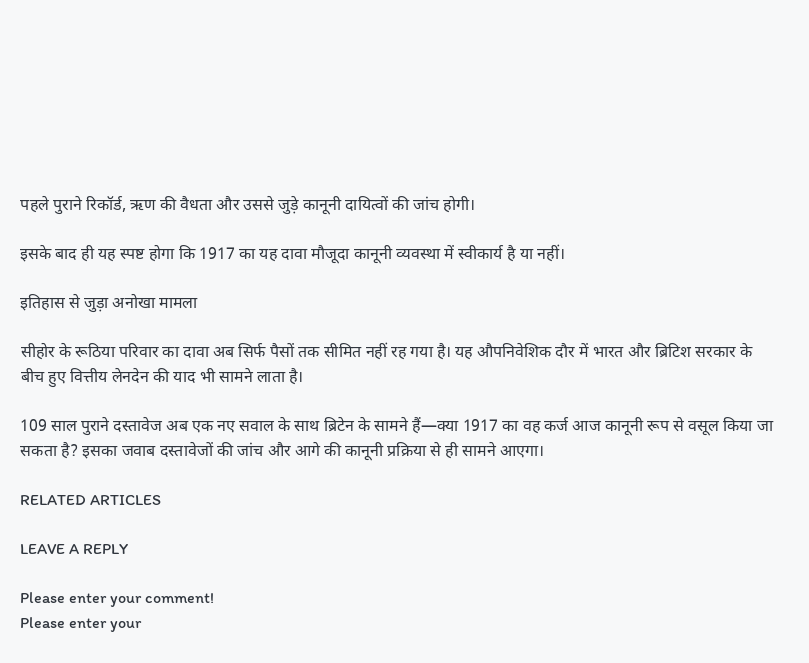पहले पुराने रिकॉर्ड, ऋण की वैधता और उससे जुड़े कानूनी दायित्वों की जांच होगी।

इसके बाद ही यह स्पष्ट होगा कि 1917 का यह दावा मौजूदा कानूनी व्यवस्था में स्वीकार्य है या नहीं।

इतिहास से जुड़ा अनोखा मामला

सीहोर के रूठिया परिवार का दावा अब सिर्फ पैसों तक सीमित नहीं रह गया है। यह औपनिवेशिक दौर में भारत और ब्रिटिश सरकार के बीच हुए वित्तीय लेनदेन की याद भी सामने लाता है।

109 साल पुराने दस्तावेज अब एक नए सवाल के साथ ब्रिटेन के सामने हैं—क्या 1917 का वह कर्ज आज कानूनी रूप से वसूल किया जा सकता है? इसका जवाब दस्तावेजों की जांच और आगे की कानूनी प्रक्रिया से ही सामने आएगा।

RELATED ARTICLES

LEAVE A REPLY

Please enter your comment!
Please enter your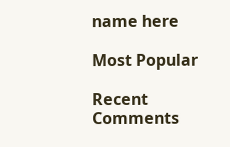name here

Most Popular

Recent Comments